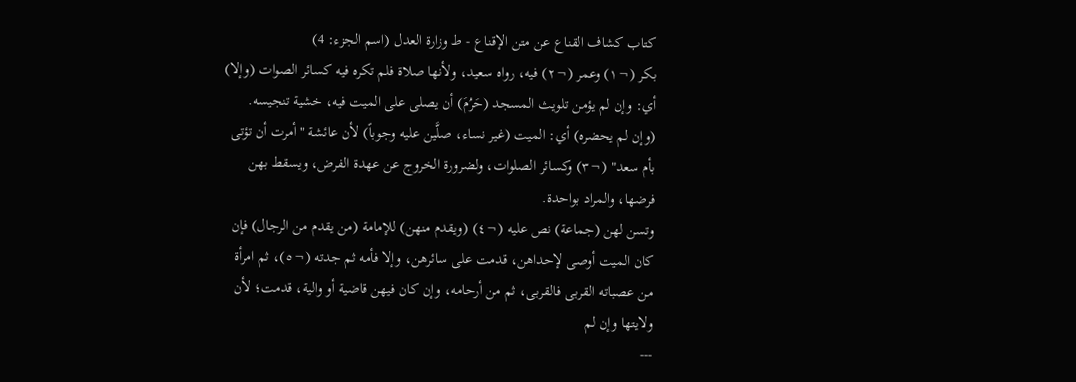كتاب كشاف القناع عن متن الإقناع - ط وزارة العدل (اسم الجزء: 4)
بكر (¬١) وعمر (¬٢) فيه، رواه سعيد، ولأنها صلاة فلم تكره فيه كسائر الصوات (وإلا) أي: وإن لم يؤمن تلويث المسجد (حَرُمَ) أن يصلى على الميت فيه، خشية تنجيسه.
(وإن لم يحضره) أي: الميت (غير نساء، صلَّين عليه وجوباً) لأن عائشة "أمرت أن تؤتى بأم سعد" (¬٣) وكسائر الصلوات، ولضرورة الخروج عن عهدة الفرض، ويسقط بهن فرضها، والمراد بواحدة.
وتسن لهن (جماعة) نص عليه (¬٤) (ويقدم منهن) للإمامة (من يقدم من الرجال) فإن كان الميت أوصى لإحداهن، قدمت على سائرهن، وإلا فأمه ثم جدته (¬٥)، ثم امرأة من عصباته القربى فالقربى، ثم من أرحامه، وإن كان فيهن قاضية أو والية، قدمت؛ لأن ولايتها وإن لم
---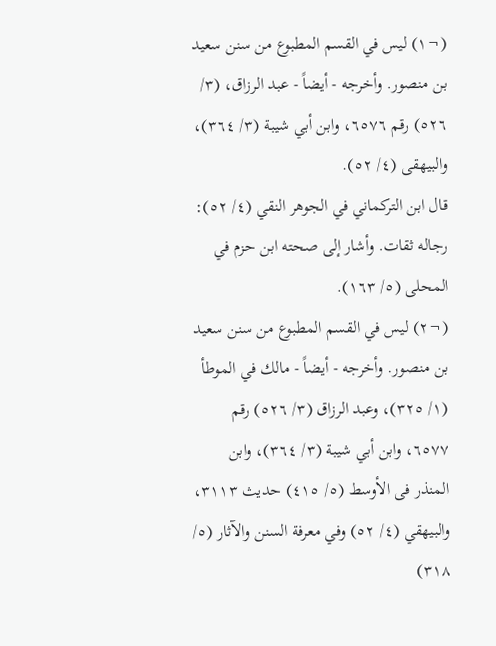(¬١) ليس في القسم المطبوع من سنن سعيد بن منصور. وأخرجه - أيضاً - عبد الرزاق، (٣/ ٥٢٦) رقم ٦٥٧٦، وابن أبي شيبة (٣/ ٣٦٤)، والبيهقى (٤/ ٥٢).
قال ابن التركماني في الجوهر النقي (٤/ ٥٢): رجاله ثقات. وأشار إلى صحته ابن حزم في المحلى (٥/ ١٦٣).
(¬٢) ليس في القسم المطبوع من سنن سعيد بن منصور. وأخرجه - أيضاً - مالك في الموطأ (١/ ٣٢٥)، وعبد الرزاق (٣/ ٥٢٦) رقم ٦٥٧٧، وابن أبي شيبة (٣/ ٣٦٤)، وابن المنذر فى الأوسط (٥/ ٤١٥) حديث ٣١١٣، والبيهقي (٤/ ٥٢) وفي معرفة السنن والآثار (٥/ ٣١٨)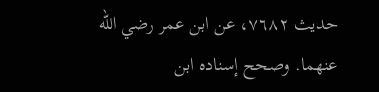حديث ٧٦٨٢، عن ابن عمر رضي الله عنهما. وصحح إسناده ابن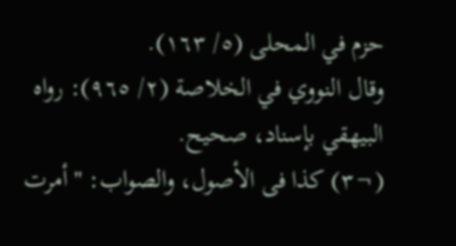حزم في المحلى (٥/ ١٦٣).
وقال النووي في الخلاصة (٢/ ٩٦٥): رواه البيهقي بإسناد، صحيح.
(¬٣) كذا فى الأصول، والصواب: "أمرت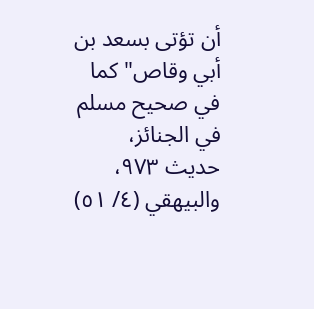أن تؤتى بسعد بن أبي وقاص" كما في صحيح مسلم في الجنائز، حديث ٩٧٣، والبيهقي (٤/ ٥١)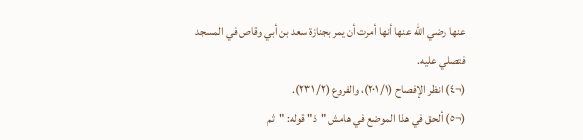عنها رضي الله عنها أنها أمرت أن يمر بجنازة سعد بن أبي وقاص في المسجد فتصلي عليه.
(¬٤) انظر الإفصاح (١/ ٢٠١)، والفروع (٢/ ٢٣١).
(¬٥) ألحق في هذا الموضع في هامش "ذ" قوله: "ثم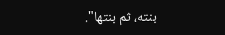بنته، ثم بنتها".